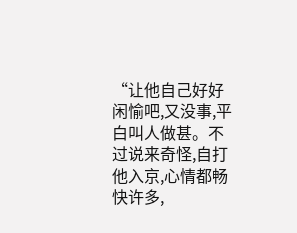“让他自己好好闲愉吧,又没事,平白叫人做甚。不过说来奇怪,自打他入京,心情都畅快许多,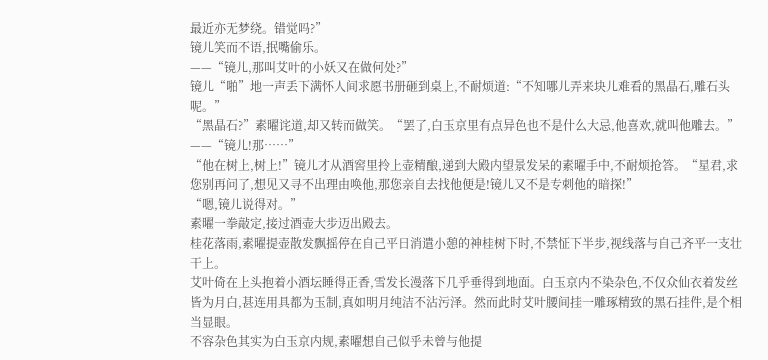最近亦无梦绕。错觉吗?”
镜儿笑而不语,抿嘴偷乐。
——“镜儿,那叫艾叶的小妖又在做何处?”
镜儿“啪”地一声丢下满怀人间求愿书册砸到桌上,不耐烦道:“不知哪儿弄来块儿难看的黑晶石,雕石头呢。”
“黑晶石?”素曜诧道,却又转而做笑。“罢了,白玉京里有点异色也不是什么大忌,他喜欢,就叫他雕去。”
——“镜儿!那……”
“他在树上,树上!”镜儿才从酒窖里拎上壶精酿,递到大殿内望景发呆的素曜手中,不耐烦抢答。“星君,求您别再问了,想见又寻不出理由唤他,那您亲自去找他便是!镜儿又不是专刺他的暗探!”
“嗯,镜儿说得对。”
素曜一拳敲定,接过酒壶大步迈出殿去。
桂花落雨,素曜提壶散发飘摇停在自己平日消遣小憩的神桂树下时,不禁怔下半步,视线落与自己齐平一支壮干上。
艾叶倚在上头抱着小酒坛睡得正香,雪发长漫落下几乎垂得到地面。白玉京内不染杂色,不仅众仙衣着发丝皆为月白,甚连用具都为玉制,真如明月纯洁不沾污泽。然而此时艾叶腰间挂一雕琢精致的黑石挂件,是个相当显眼。
不容杂色其实为白玉京内规,素曜想自己似乎未曾与他提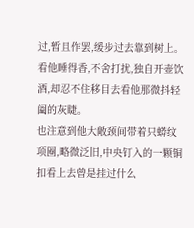过,暂且作罢,缓步过去靠到树上。
看他睡得香,不舍打扰,独自开壶饮酒,却忍不住移目去看他那微抖轻阖的灰睫。
也注意到他大敞颈间带着只蟒纹项圈,略微泛旧,中央钉入的一颗铜扣看上去曾是挂过什么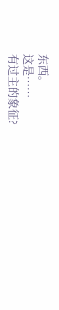东西。
这是……
有过主的象征?